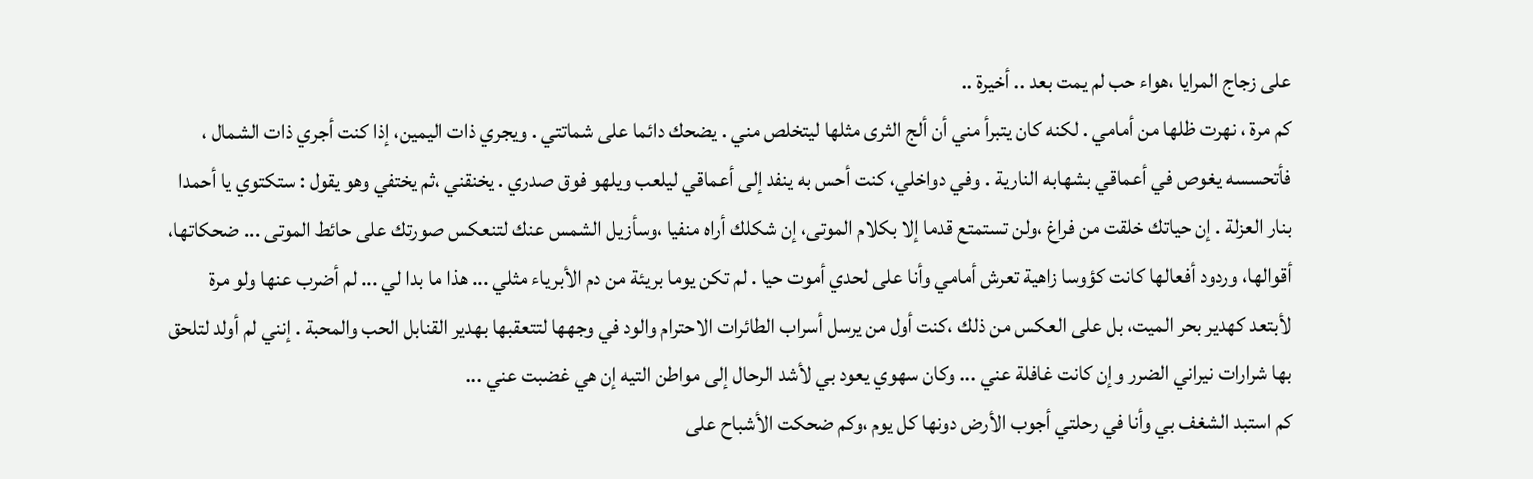على زجاج المرايا ،هواء حب لم يمت بعد .. أخيرة ..
كم مرة ، نهرت ظلها من أمامي . لكنه كان يتبرأ مني أن ألج الثرى مثلها ليتخلص مني . يضحك دائما على شماتتي . ويجري ذات اليمين، إذا كنت أجري ذات الشمال ، فأتحسسه يغوص في أعماقي بشهابه النارية . وفي دواخلي، كنت أحس به ينفد إلى أعماقي ليلعب ويلهو فوق صدري . يخنقني ،ثم يختفي وهو يقول : ستكتوي يا أحمدا بنار العزلة . إن حياتك خلقت من فراغ ،ولن تستمتع قدما إلا بكلام الموتى، إن شكلك أراه منفيا ،وسأزيل الشمس عنك لتنعكس صورتك على حائط الموتى ... ضحكاتها، أقوالها، وردود أفعالها كانت كؤوسا زاهية تعرش أمامي وأنا على لحدي أموت حيا . لم تكن يوما بريئة من دم الأبرياء مثلي ... هذا ما بدا لي ... لم أضرب عنها ولو مرة لأبتعد كهدير بحر الميت، بل على العكس من ذلك ،كنت أول من يرسل أسراب الطائرات الاحترام والود في وجهها لتتعقبها بهدير القنابل الحب والمحبة . إنني لم أولد لتلحق بها شرارات نيراني الضرر وإن كانت غافلة عني ... وكان سهوي يعود بي لأشد الرحال إلى مواطن التيه إن هي غضبت عني ...
كم استبد الشغف بي وأنا في رحلتي أجوب الأرض دونها كل يوم ،وكم ضحكت الأشباح على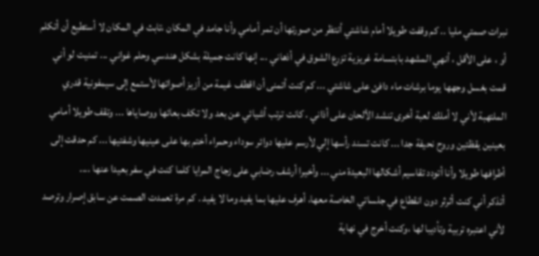نبرات صمتي مليا .. كم وقفت طويلا أمام شاشتي أنتظر من صورتها أن تمر أمامي وأنا جامد في المكان ،تابث في المكان لا أستطيع أن أتكلم أو ، على الأقل ، أنهي المشهد بابتسامة غريزية تزرع الشوق في أذهاني ... إنها كانت جميلة بشكل هندسي وحلم غواني ... تمنيت لو أني قمت بغسل وجهها يوما برشات ماء دافئ على شاشتي ... كم كنت أتمنى أن اقطف غيمة من أزيز أصواتها لأستمع إلى سيمفونية قدري الملتهبة لأني لا أملك لعبة أخرى تنشد الألحان على أذاني . كانت ترتب أشيائي عن بعد ولا تكف بعائها ووصاياها ... وتقف طويلا أمامي بعينين يقظتين وروح نحيفة جدا ... كانت تسند رأسها إلي لأرسم عليها دوائر سوداء وحمراء أختم بها على عينيها وشفتيها ... كم حدقت إلى أطرافها طويلا وأنا أتودد تقاسيم أشكالها البعيدة مني ... وأخيرا أرشف رضابي على زجاج المرايا كلما كنت في سفر بعيدا عنها ....
أتذكر أني كنت أثرثر دون انقطاع في جلساتي الخاصة معها، أهرف عليها بما يفيد وما لا يفيد . كم مرة تعمدت الصمت عن سابق إصرار وترصد لأني اعتبره تربية وتأديبا لها ،وكنت أخرج في نهاية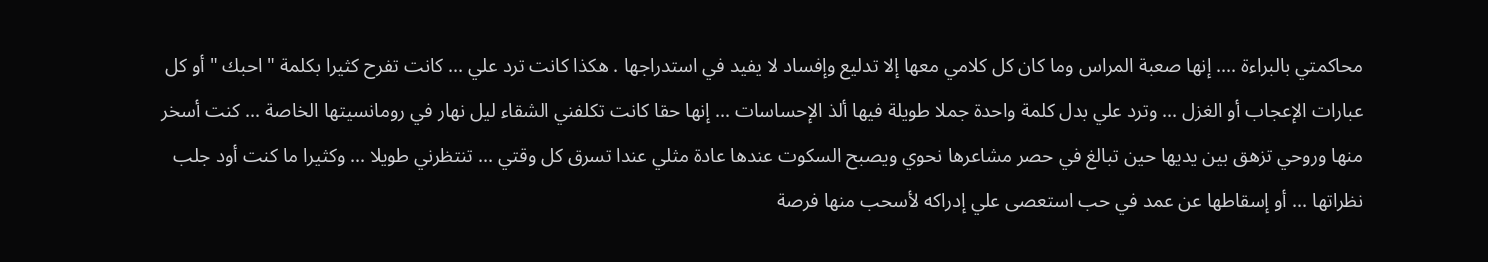محاكمتي بالبراءة .... إنها صعبة المراس وما كان كل كلامي معها إلا تدليع وإفساد لا يفيد في استدراجها . هكذا كانت ترد علي ... كانت تفرح كثيرا بكلمة " احبك " أو كل عبارات الإعجاب أو الغزل ... وترد علي بدل كلمة واحدة جملا طويلة فيها ألذ الإحساسات ... إنها حقا كانت تكلفني الشقاء ليل نهار في رومانسيتها الخاصة ... كنت أسخر منها وروحي تزهق بين يديها حين تبالغ في حصر مشاعرها نحوي ويصبح السكوت عندها عادة مثلي عندا تسرق كل وقتي ... تنتظرني طويلا ... وكثيرا ما كنت أود جلب نظراتها ... أو إسقاطها عن عمد في حب استعصى علي إدراكه لأسحب منها فرصة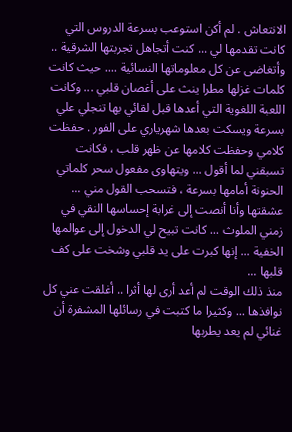الانتعاش . لم أكن استوعب بسرعة الدروس التي كانت تقدمها لي ... كنت أتجاهل تجربتها الشرقية .. وأتغاضى عن كل معلوماتها النسائية .... حيث كانت كلمات غزلها مطرا ينث على أغصان قلبي ... وكانت اللعبة اللغوية التي أعدها قبل لقائي بها تنجلي علي بسرعة ويسكت بعدها شهرياري على الفور . حفظت كلامي وحفظت كلامها عن ظهر قلب ، فكانت تسبقني لما أقول ... ويتهاوى مفعول سحر كلماتي الحنونة أمامها بسرعة ، فتسحب القول مني ... عشقتها وأنا أنصت إلى غرابة إحساسها النقي في زمني الملوث ... كانت تبيح لي الدخول إلى عوالمها الخفية ... إنها كبرت على يد قلبي وشخت على كف قلبها ...
منذ ذلك الوقت لم أعد أرى لها أثرا .. أغلقت عني كل نوافذها ... وكثيرا ما كتبت في رسائلها المشفرة أن غنائي لم يعد يطربها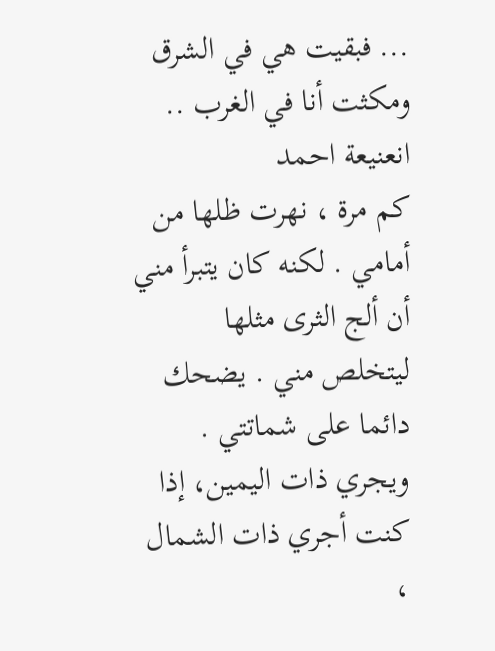... فبقيت هي في الشرق ومكثت أنا في الغرب ..
انعنيعة احمد
كم مرة ، نهرت ظلها من أمامي . لكنه كان يتبرأ مني أن ألج الثرى مثلها ليتخلص مني . يضحك دائما على شماتتي . ويجري ذات اليمين، إذا كنت أجري ذات الشمال ،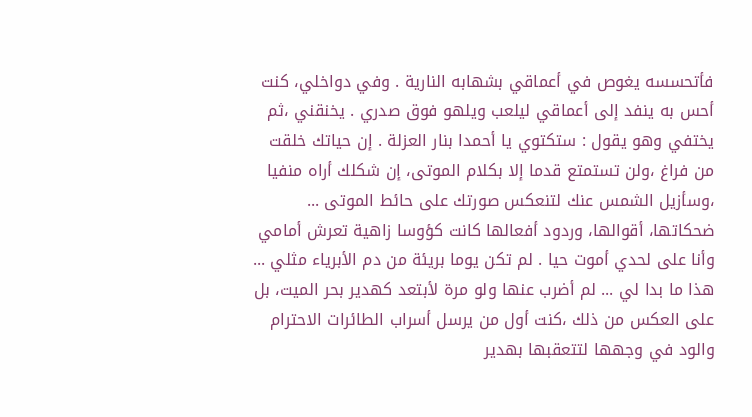فأتحسسه يغوص في أعماقي بشهابه النارية . وفي دواخلي، كنت أحس به ينفد إلى أعماقي ليلعب ويلهو فوق صدري . يخنقني ،ثم يختفي وهو يقول : ستكتوي يا أحمدا بنار العزلة . إن حياتك خلقت من فراغ ،ولن تستمتع قدما إلا بكلام الموتى، إن شكلك أراه منفيا ،وسأزيل الشمس عنك لتنعكس صورتك على حائط الموتى ... ضحكاتها، أقوالها، وردود أفعالها كانت كؤوسا زاهية تعرش أمامي وأنا على لحدي أموت حيا . لم تكن يوما بريئة من دم الأبرياء مثلي ... هذا ما بدا لي ... لم أضرب عنها ولو مرة لأبتعد كهدير بحر الميت، بل على العكس من ذلك ،كنت أول من يرسل أسراب الطائرات الاحترام والود في وجهها لتتعقبها بهدير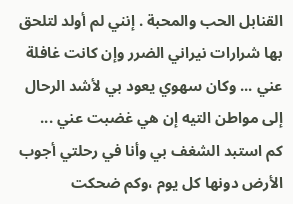القنابل الحب والمحبة . إنني لم أولد لتلحق بها شرارات نيراني الضرر وإن كانت غافلة عني ... وكان سهوي يعود بي لأشد الرحال إلى مواطن التيه إن هي غضبت عني ...
كم استبد الشغف بي وأنا في رحلتي أجوب الأرض دونها كل يوم ،وكم ضحكت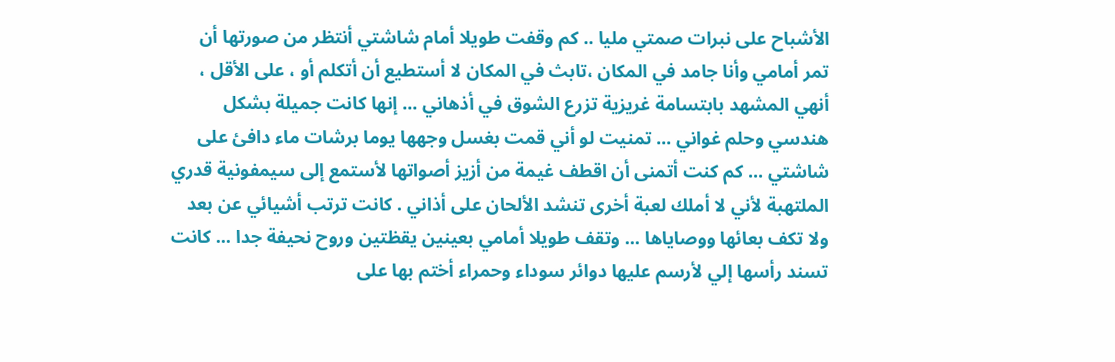الأشباح على نبرات صمتي مليا .. كم وقفت طويلا أمام شاشتي أنتظر من صورتها أن تمر أمامي وأنا جامد في المكان ،تابث في المكان لا أستطيع أن أتكلم أو ، على الأقل ، أنهي المشهد بابتسامة غريزية تزرع الشوق في أذهاني ... إنها كانت جميلة بشكل هندسي وحلم غواني ... تمنيت لو أني قمت بغسل وجهها يوما برشات ماء دافئ على شاشتي ... كم كنت أتمنى أن اقطف غيمة من أزيز أصواتها لأستمع إلى سيمفونية قدري الملتهبة لأني لا أملك لعبة أخرى تنشد الألحان على أذاني . كانت ترتب أشيائي عن بعد ولا تكف بعائها ووصاياها ... وتقف طويلا أمامي بعينين يقظتين وروح نحيفة جدا ... كانت تسند رأسها إلي لأرسم عليها دوائر سوداء وحمراء أختم بها على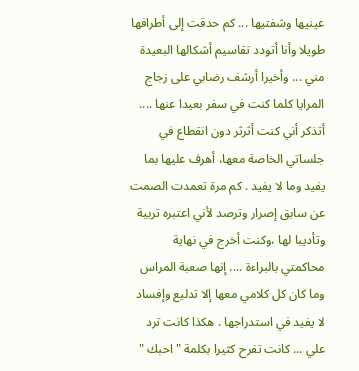عينيها وشفتيها ... كم حدقت إلى أطرافها طويلا وأنا أتودد تقاسيم أشكالها البعيدة مني ... وأخيرا أرشف رضابي على زجاج المرايا كلما كنت في سفر بعيدا عنها ....
أتذكر أني كنت أثرثر دون انقطاع في جلساتي الخاصة معها، أهرف عليها بما يفيد وما لا يفيد . كم مرة تعمدت الصمت عن سابق إصرار وترصد لأني اعتبره تربية وتأديبا لها ،وكنت أخرج في نهاية محاكمتي بالبراءة .... إنها صعبة المراس وما كان كل كلامي معها إلا تدليع وإفساد لا يفيد في استدراجها . هكذا كانت ترد علي ... كانت تفرح كثيرا بكلمة " احبك "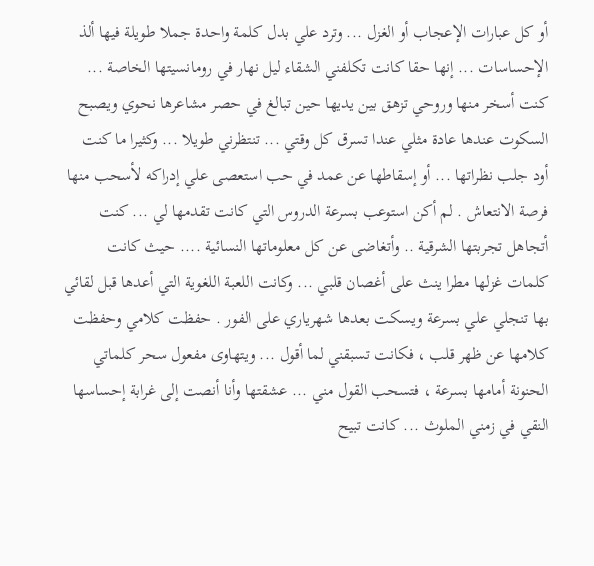أو كل عبارات الإعجاب أو الغزل ... وترد علي بدل كلمة واحدة جملا طويلة فيها ألذ الإحساسات ... إنها حقا كانت تكلفني الشقاء ليل نهار في رومانسيتها الخاصة ... كنت أسخر منها وروحي تزهق بين يديها حين تبالغ في حصر مشاعرها نحوي ويصبح السكوت عندها عادة مثلي عندا تسرق كل وقتي ... تنتظرني طويلا ... وكثيرا ما كنت أود جلب نظراتها ... أو إسقاطها عن عمد في حب استعصى علي إدراكه لأسحب منها فرصة الانتعاش . لم أكن استوعب بسرعة الدروس التي كانت تقدمها لي ... كنت أتجاهل تجربتها الشرقية .. وأتغاضى عن كل معلوماتها النسائية .... حيث كانت كلمات غزلها مطرا ينث على أغصان قلبي ... وكانت اللعبة اللغوية التي أعدها قبل لقائي بها تنجلي علي بسرعة ويسكت بعدها شهرياري على الفور . حفظت كلامي وحفظت كلامها عن ظهر قلب ، فكانت تسبقني لما أقول ... ويتهاوى مفعول سحر كلماتي الحنونة أمامها بسرعة ، فتسحب القول مني ... عشقتها وأنا أنصت إلى غرابة إحساسها النقي في زمني الملوث ... كانت تبيح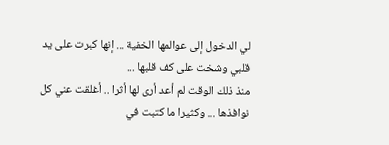لي الدخول إلى عوالمها الخفية ... إنها كبرت على يد قلبي وشخت على كف قلبها ...
منذ ذلك الوقت لم أعد أرى لها أثرا .. أغلقت عني كل نوافذها ... وكثيرا ما كتبت في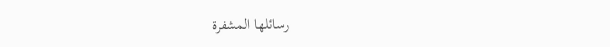رسائلها المشفرة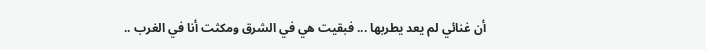أن غنائي لم يعد يطربها ... فبقيت هي في الشرق ومكثت أنا في الغرب ..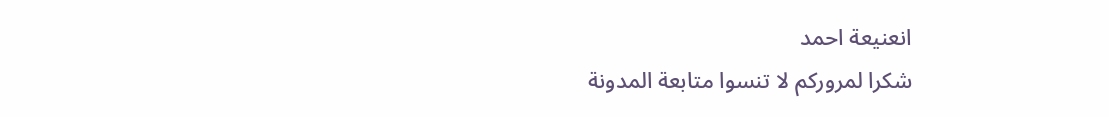انعنيعة احمد
شكرا لمروركم لا تنسوا متابعة المدونة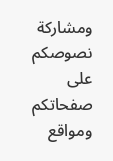ومشاركة نصوصكم على صفحاتكم ومواقع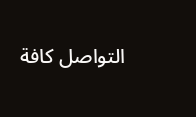التواصل كافة